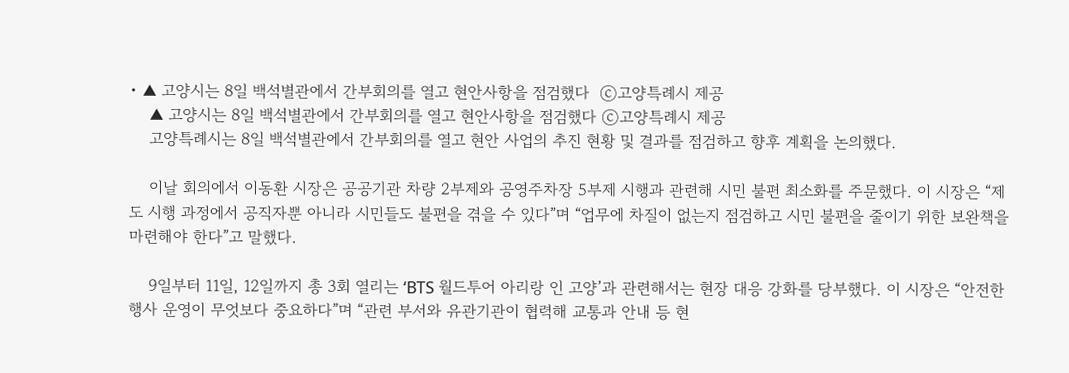• ▲ 고양시는 8일 백석별관에서 간부회의를 열고 현안사항을 점검했다  ⓒ고양특례시 제공
    ▲ 고양시는 8일 백석별관에서 간부회의를 열고 현안사항을 점검했다 ⓒ고양특례시 제공
    고양특례시는 8일 백석별관에서 간부회의를 열고 현안 사업의 추진 현황 및 결과를 점검하고 향후 계획을 논의했다.

    이날 회의에서 이동환 시장은 공공기관 차량 2부제와 공영주차장 5부제 시행과 관련해 시민 불편 최소화를 주문했다. 이 시장은 “제도 시행 과정에서 공직자뿐 아니라 시민들도 불편을 겪을 수 있다”며 “업무에 차질이 없는지 점검하고 시민 불편을 줄이기 위한 보완책을 마련해야 한다”고 말했다.

    9일부터 11일, 12일까지 총 3회 열리는 ‘BTS 월드투어 아리랑 인 고양’과 관련해서는 현장 대응 강화를 당부했다. 이 시장은 “안전한 행사 운영이 무엇보다 중요하다”며 “관련 부서와 유관기관이 협력해 교통과 안내 등 현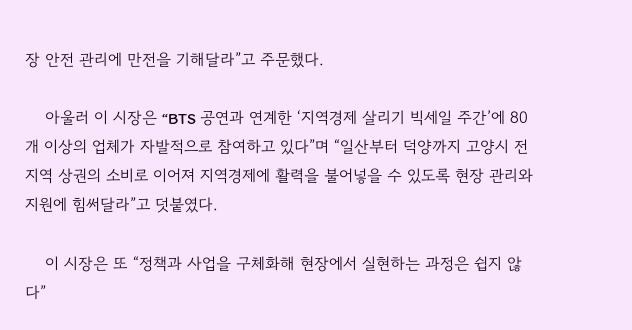장 안전 관리에 만전을 기해달라”고 주문했다.

    아울러 이 시장은 “BTS 공연과 연계한 ‘지역경제 살리기 빅세일 주간’에 80개 이상의 업체가 자발적으로 참여하고 있다”며 “일산부터 덕양까지 고양시 전 지역 상권의 소비로 이어져 지역경제에 활력을 불어넣을 수 있도록 현장 관리와 지원에 힘써달라”고 덧붙였다.

    이 시장은 또 “정책과 사업을 구체화해 현장에서 실현하는 과정은 쉽지 않다”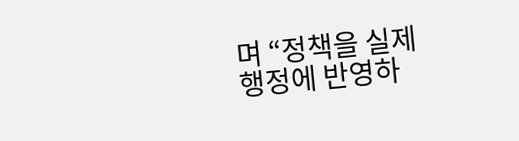며 “정책을 실제 행정에 반영하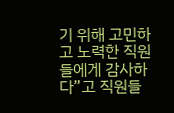기 위해 고민하고 노력한 직원들에게 감사하다”고 직원들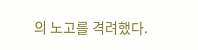의 노고를 격려했다.